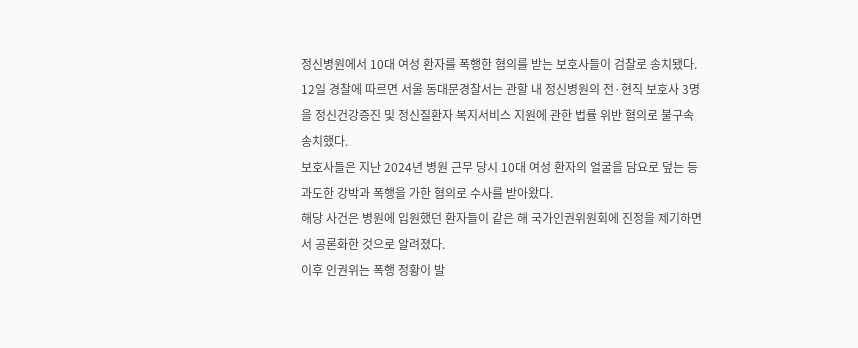정신병원에서 10대 여성 환자를 폭행한 혐의를 받는 보호사들이 검찰로 송치됐다.
12일 경찰에 따르면 서울 동대문경찰서는 관할 내 정신병원의 전·현직 보호사 3명을 정신건강증진 및 정신질환자 복지서비스 지원에 관한 법률 위반 혐의로 불구속 송치했다.
보호사들은 지난 2024년 병원 근무 당시 10대 여성 환자의 얼굴을 담요로 덮는 등 과도한 강박과 폭행을 가한 혐의로 수사를 받아왔다.
해당 사건은 병원에 입원했던 환자들이 같은 해 국가인권위원회에 진정을 제기하면서 공론화한 것으로 알려졌다.
이후 인권위는 폭행 정황이 발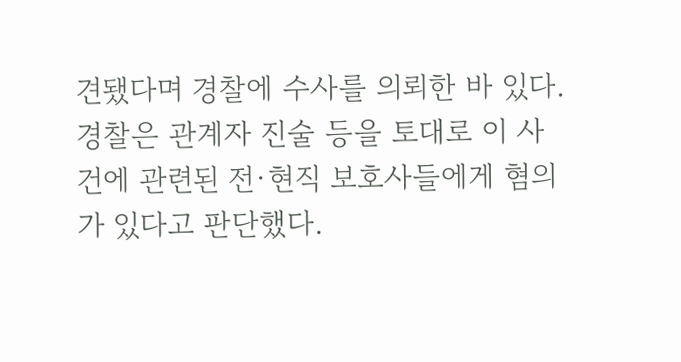견됐다며 경찰에 수사를 의뢰한 바 있다.
경찰은 관계자 진술 등을 토대로 이 사건에 관련된 전·현직 보호사들에게 혐의가 있다고 판단했다.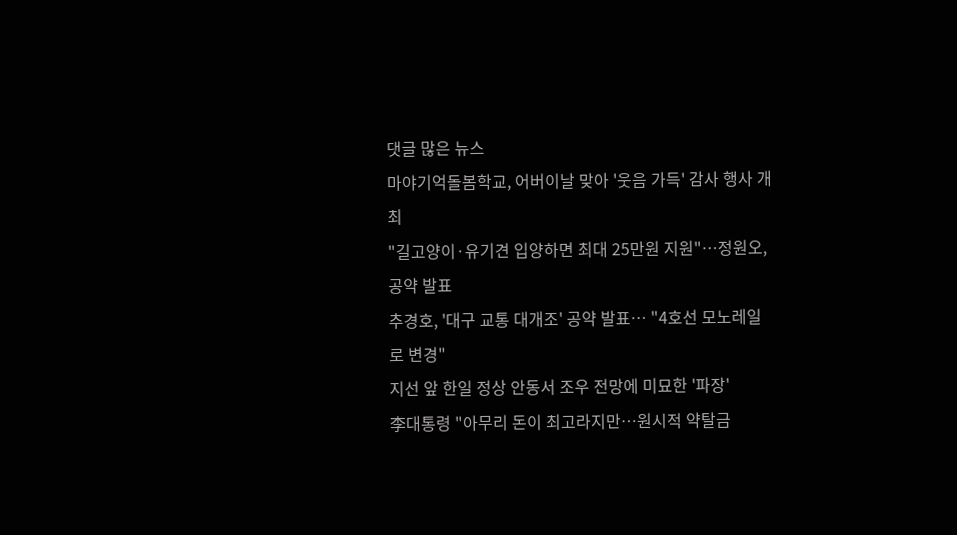댓글 많은 뉴스
마야기억돌봄학교, 어버이날 맞아 '웃음 가득' 감사 행사 개최
"길고양이·유기견 입양하면 최대 25만원 지원"…정원오, 공약 발표
추경호, '대구 교통 대개조' 공약 발표… "4호선 모노레일로 변경"
지선 앞 한일 정상 안동서 조우 전망에 미묘한 '파장'
李대통령 "아무리 돈이 최고라지만…원시적 약탈금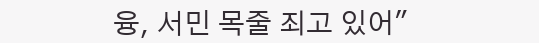융, 서민 목줄 죄고 있어"